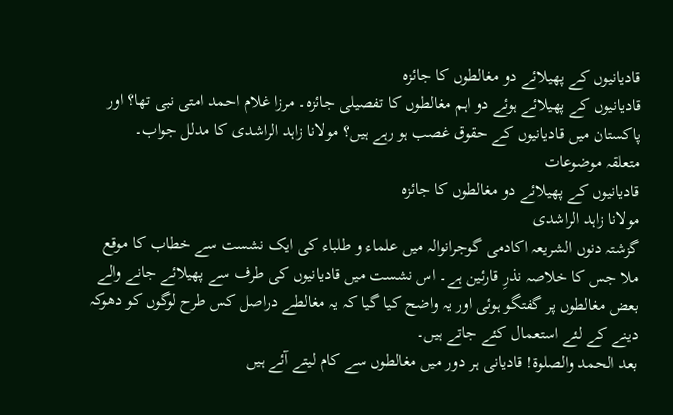قادیانیوں کے پھیلائے دو مغالطوں کا جائزہ
قادیانیوں کے پھیلائے ہوئے دو اہم مغالطوں کا تفصیلی جائزہ۔ مرزا غلام احمد امتی نبی تھا؟ اور پاکستان میں قادیانیوں کے حقوق غصب ہو رہے ہیں؟ مولانا زاہد الراشدی کا مدلل جواب۔
متعلقہ موضوعات
قادیانیوں کے پھیلائے دو مغالطوں کا جائزہ
مولانا زاہد الراشدی
گزشتہ دنوں الشریعہ اکادمی گوجرانوالہ میں علماء و طلباء کی ایک نشست سے خطاب کا موقع ملا جس کا خلاصہ نذرِ قارئین ہے۔ اس نشست میں قادیانیوں کی طرف سے پھیلائے جانے والے بعض مغالطوں پر گفتگو ہوئی اور یہ واضح کیا گیا کہ یہ مغالطے دراصل کس طرح لوگوں کو دھوکہ دینے کے لئے استعمال کئے جاتے ہیں۔
بعد الحمد والصلوۃ! قادیانی ہر دور میں مغالطوں سے کام لیتے آئے ہیں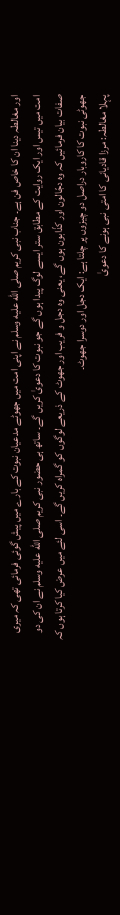اور مغالطہ دینا ان کا خاص فن ہے۔ جناب نبی کریم صلى الله عليه وسلم نے اپنی امت میں جھوٹے مدعیان نبوت کے بارے میں پیش گوئی فرمائی تھی کہ میری امت میں تیس اور ایک روایت کے مطابق ستر ایسے لوگ پیدا ہوں گے جو نبوت کا دعویٰ کریں گے۔ ساتھ ہی حضور نبی کریم صلى الله عليه وسلم نے ان کی دو صفات بیان فرمائیں کہ وہ دجّالون اور کذّابون ہوں گے، یعنی وہ دجل و فریب اور جھوٹ کے ذریعے لوگوں کو گمراہ کریں گے۔ اسی لئے میں عرض کیا کرتا ہوں کہ جھوٹی نبوت کا کاروبار دراصل دو چیزوں پر چلتا ہے: ایک دجل اور دوسرا جھوٹ۔
پہلا مغالطہ: مرزا قادیانی کا امتی نبی ہونے کا دعویٰ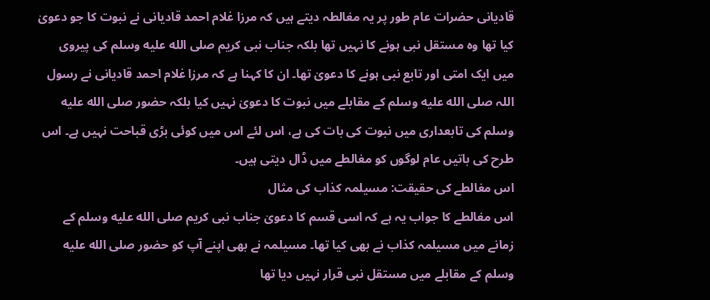قادیانی حضرات عام طور پر یہ مغالطہ دیتے ہیں کہ مرزا غلام احمد قادیانی نے نبوت کا جو دعویٰ کیا تھا وہ مستقل نبی ہونے کا نہیں تھا بلکہ جناب نبی کریم صلى الله عليه وسلم کی پیروی میں ایک امتی اور تابع نبی ہونے کا دعویٰ تھا۔ ان کا کہنا ہے کہ مرزا غلام احمد قادیانی نے رسول اللہ صلى الله عليه وسلم کے مقابلے میں نبوت کا دعویٰ نہیں کیا بلکہ حضور صلى الله عليه وسلم کی تابعداری میں نبوت کی بات کی ہے، اس لئے اس میں کوئی بڑی قباحت نہیں ہے۔ اس طرح کی باتیں عام لوگوں کو مغالطے میں ڈال دیتی ہیں۔
اس مغالطے کی حقیقت: مسیلمہ کذاب کی مثال
اس مغالطے کا جواب یہ ہے کہ اسی قسم کا دعویٰ جناب نبی کریم صلى الله عليه وسلم کے زمانے میں مسیلمہ کذاب نے بھی کیا تھا۔ مسیلمہ نے بھی اپنے آپ کو حضور صلى الله عليه وسلم کے مقابلے میں مستقل نبی قرار نہیں دیا تھا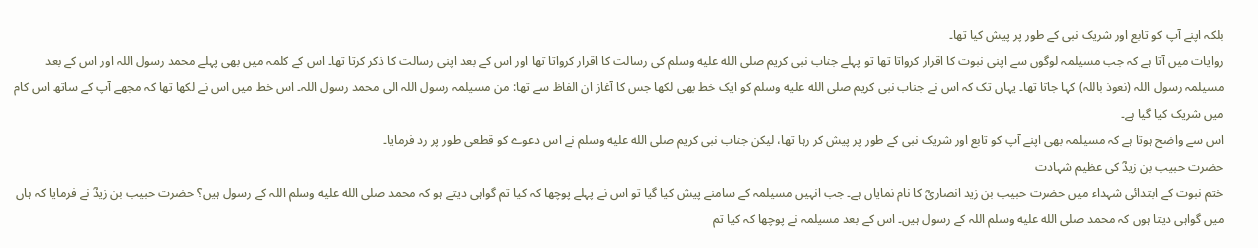بلکہ اپنے آپ کو تابع اور شریک نبی کے طور پر پیش کیا تھا۔
روایات میں آتا ہے کہ جب مسیلمہ لوگوں سے اپنی نبوت کا اقرار کرواتا تھا تو پہلے جناب نبی کریم صلى الله عليه وسلم کی رسالت کا اقرار کرواتا تھا اور اس کے بعد اپنی رسالت کا ذکر کرتا تھا۔ اس کے کلمہ میں بھی پہلے محمد رسول اللہ اور اس کے بعد مسیلمہ رسول اللہ (نعوذ باللہ) کہا جاتا تھا۔ یہاں تک کہ اس نے جناب نبی کریم صلى الله عليه وسلم کو ایک خط بھی لکھا جس کا آغاز ان الفاظ سے تھا: من مسیلمہ رسول اللہ الی محمد رسول اللہ۔ اس خط میں اس نے لکھا تھا کہ مجھے آپ کے ساتھ اس کام میں شریک کیا گیا ہے۔
اس سے واضح ہوتا ہے کہ مسیلمہ بھی اپنے آپ کو تابع اور شریک نبی کے طور پر پیش کر رہا تھا، لیکن جناب نبی کریم صلى الله عليه وسلم نے اس دعوے کو قطعی طور پر رد فرمایا۔
حضرت حبیب بن زیدؓ کی عظیم شہادت
ختم نبوت کے ابتدائی شہداء میں حضرت حبیب بن زید انصاریؓ کا نام نمایاں ہے۔ جب انہیں مسیلمہ کے سامنے پیش کیا گیا تو اس نے پہلے پوچھا کہ کیا تم گواہی دیتے ہو کہ محمد صلى الله عليه وسلم اللہ کے رسول ہیں؟ حضرت حبیب بن زیدؓ نے فرمایا کہ ہاں میں گواہی دیتا ہوں کہ محمد صلى الله عليه وسلم اللہ کے رسول ہیں۔ اس کے بعد مسیلمہ نے پوچھا کہ کیا تم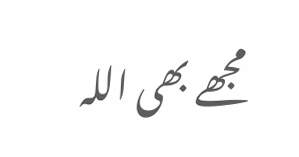مجھے بھی اللہ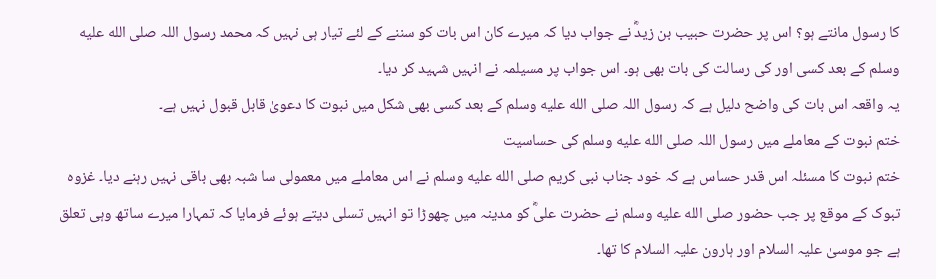کا رسول مانتے ہو؟ اس پر حضرت حبیب بن زیدؓ نے جواب دیا کہ میرے کان اس بات کو سننے کے لئے تیار ہی نہیں کہ محمد رسول اللہ صلى الله عليه وسلم کے بعد کسی اور کی رسالت کی بات بھی ہو۔ اس جواب پر مسیلمہ نے انہیں شہید کر دیا۔
یہ واقعہ اس بات کی واضح دلیل ہے کہ رسول اللہ صلى الله عليه وسلم کے بعد کسی بھی شکل میں نبوت کا دعویٰ قابل قبول نہیں ہے۔
ختم نبوت کے معاملے میں رسول اللہ صلى الله عليه وسلم کی حساسیت
ختم نبوت کا مسئلہ اس قدر حساس ہے کہ خود جناب نبی کریم صلى الله عليه وسلم نے اس معاملے میں معمولی سا شبہ بھی باقی نہیں رہنے دیا۔ غزوہ تبوک کے موقع پر جب حضور صلى الله عليه وسلم نے حضرت علیؓ کو مدینہ میں چھوڑا تو انہیں تسلی دیتے ہوئے فرمایا کہ تمہارا میرے ساتھ وہی تعلق ہے جو موسیٰ علیہ السلام اور ہارون علیہ السلام کا تھا۔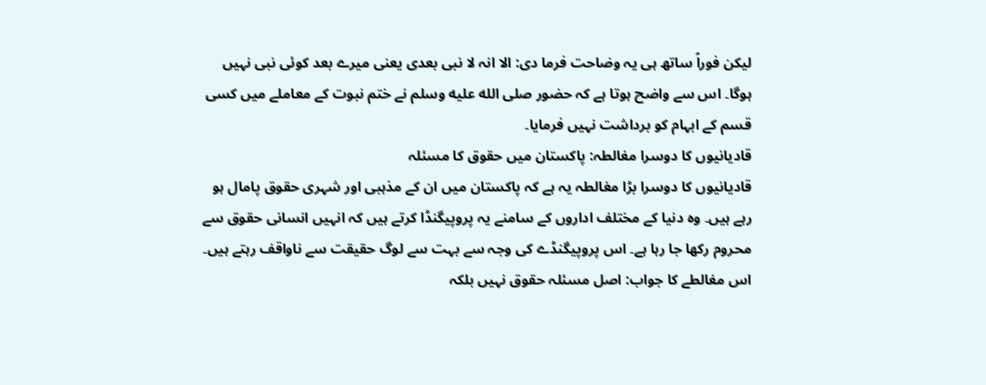لیکن فوراً ساتھ ہی یہ وضاحت فرما دی: الا انہ لا نبی بعدی یعنی میرے بعد کوئی نبی نہیں ہوگا۔ اس سے واضح ہوتا ہے کہ حضور صلى الله عليه وسلم نے ختم نبوت کے معاملے میں کسی قسم کے ابہام کو برداشت نہیں فرمایا۔
قادیانیوں کا دوسرا مغالطہ: پاکستان میں حقوق کا مسئلہ
قادیانیوں کا دوسرا بڑا مغالطہ یہ ہے کہ پاکستان میں ان کے مذہبی اور شہری حقوق پامال ہو رہے ہیں۔ وہ دنیا کے مختلف اداروں کے سامنے یہ پروپیگنڈا کرتے ہیں کہ انہیں انسانی حقوق سے محروم رکھا جا رہا ہے۔ اس پروپیگنڈے کی وجہ سے بہت سے لوگ حقیقت سے ناواقف رہتے ہیں۔
اس مغالطے کا جواب: اصل مسئلہ حقوق نہیں بلکہ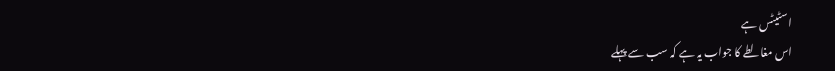اسٹیٹس ہے
اس مغالطے کا جواب یہ ہے کہ سب سے پہلے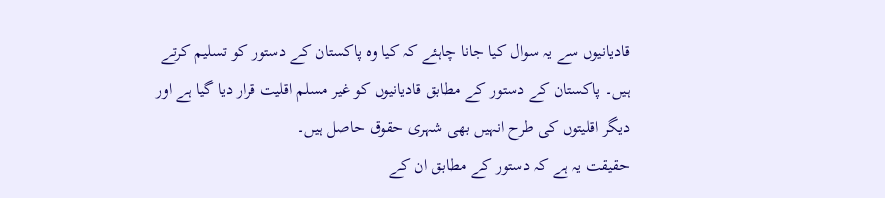قادیانیوں سے یہ سوال کیا جانا چاہئے کہ کیا وہ پاکستان کے دستور کو تسلیم کرتے ہیں۔ پاکستان کے دستور کے مطابق قادیانیوں کو غیر مسلم اقلیت قرار دیا گیا ہے اور دیگر اقلیتوں کی طرح انہیں بھی شہری حقوق حاصل ہیں۔
حقیقت یہ ہے کہ دستور کے مطابق ان کے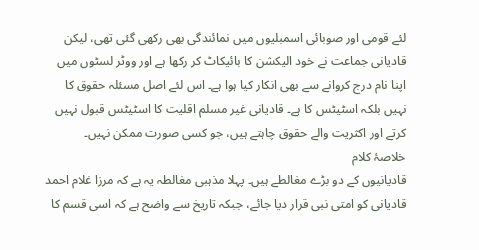لئے قومی اور صوبائی اسمبلیوں میں نمائندگی بھی رکھی گئی تھی، لیکن قادیانی جماعت نے خود الیکشن کا بائیکاٹ کر رکھا ہے اور ووٹر لسٹوں میں اپنا نام درج کروانے سے بھی انکار کیا ہوا ہے۔ اس لئے اصل مسئلہ حقوق کا نہیں بلکہ اسٹیٹس کا ہے۔ قادیانی غیر مسلم اقلیت کا اسٹیٹس قبول نہیں کرتے اور اکثریت والے حقوق چاہتے ہیں، جو کسی صورت ممکن نہیں۔
خلاصۂ کلام
قادیانیوں کے دو بڑے مغالطے ہیں۔ پہلا مذہبی مغالطہ یہ ہے کہ مرزا غلام احمد قادیانی کو امتی نبی قرار دیا جائے، جبکہ تاریخ سے واضح ہے کہ اسی قسم کا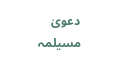دعویٰ مسیلمہ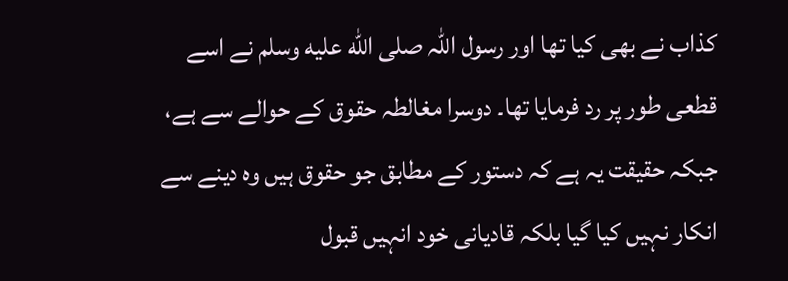کذاب نے بھی کیا تھا اور رسول اللہ صلى الله عليه وسلم نے اسے قطعی طور پر رد فرمایا تھا۔ دوسرا مغالطہ حقوق کے حوالے سے ہے، جبکہ حقیقت یہ ہے کہ دستور کے مطابق جو حقوق ہیں وہ دینے سے انکار نہیں کیا گیا بلکہ قادیانی خود انہیں قبول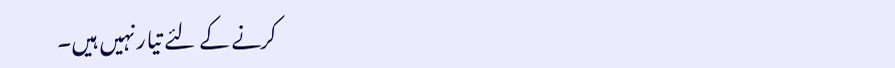کرنے کے لئے تیار نہیں ہیں۔